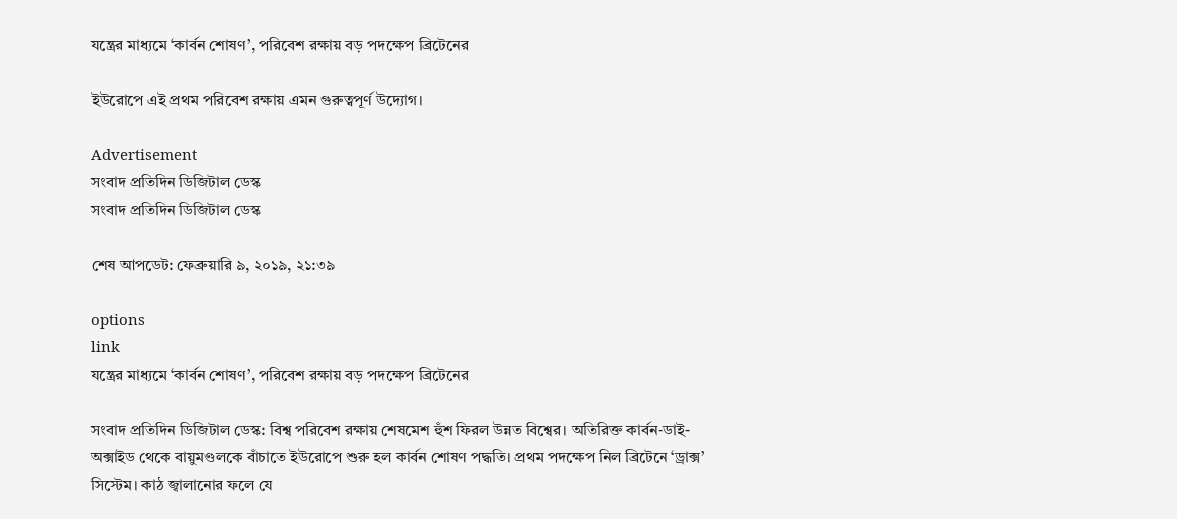যন্ত্রের মাধ্যমে ‘কার্বন শোষণ’, পরিবেশ রক্ষায় বড় পদক্ষেপ ব্রিটেনের

ইউরোপে এই প্রথম পরিবেশ রক্ষায় এমন গুরুত্বপূর্ণ উদ্যোগ।

Advertisement
সংবাদ প্রতিদিন ডিজিটাল ডেস্ক
সংবাদ প্রতিদিন ডিজিটাল ডেস্ক

শেষ আপডেট: ফেব্রুয়ারি ৯, ২০১৯, ২১:৩৯

options
link
যন্ত্রের মাধ্যমে ‘কার্বন শোষণ’, পরিবেশ রক্ষায় বড় পদক্ষেপ ব্রিটেনের

সংবাদ প্রতিদিন ডিজিটাল ডেস্ক: বিশ্ব পরিবেশ রক্ষায় শেষমেশ হুঁশ ফিরল উন্নত বিশ্বের। অতিরিক্ত কার্বন-ডাই-অক্সাইড থেকে বায়ুমণ্ডলকে বাঁচাতে ইউরোপে শুরু হল কার্বন শোষণ পদ্ধতি। প্রথম পদক্ষেপ নিল ব্রিটেনে ‘ড্রাক্স’ সিস্টেম। কাঠ জ্বালানোর ফলে যে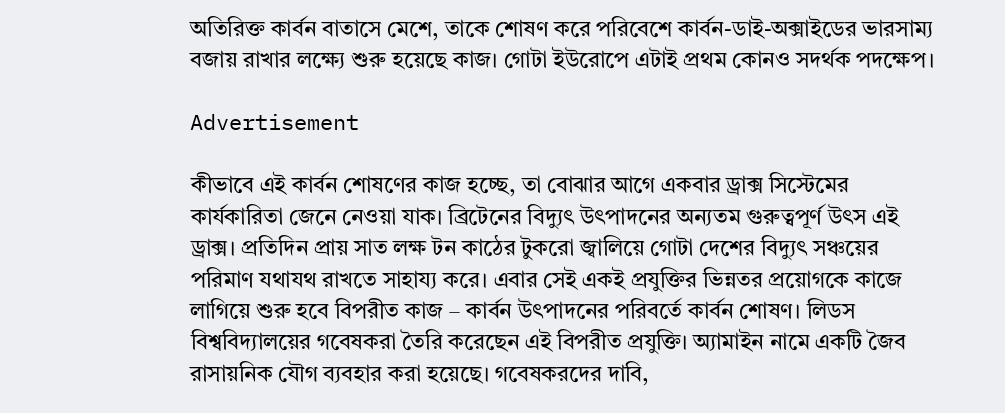অতিরিক্ত কার্বন বাতাসে মেশে, তাকে শোষণ করে পরিবেশে কার্বন-ডাই-অক্সাইডের ভারসাম্য বজায় রাখার লক্ষ্যে শুরু হয়েছে কাজ। গোটা ইউরোপে এটাই প্রথম কোনও সদর্থক পদক্ষেপ।

Advertisement

কীভাবে এই কার্বন শোষণের কাজ হচ্ছে, তা বোঝার আগে একবার ড্রাক্স সিস্টেমের কার্যকারিতা জেনে নেওয়া যাক। ব্রিটেনের বিদ্যুৎ উৎপাদনের অন্যতম গুরুত্বপূর্ণ উৎস এই ড্রাক্স। প্রতিদিন প্রায় সাত লক্ষ টন কাঠের টুকরো জ্বালিয়ে গোটা দেশের বিদ্যুৎ সঞ্চয়ের পরিমাণ যথাযথ রাখতে সাহায্য করে। এবার সেই একই প্রযুক্তির ভিন্নতর প্রয়োগকে কাজে লাগিয়ে শুরু হবে বিপরীত কাজ – কার্বন উৎপাদনের পরিবর্তে কার্বন শোষণ। লিডস বিশ্ববিদ্যালয়ের গবেষকরা তৈরি করেছেন এই বিপরীত প্রযুক্তি। অ্যামাইন নামে একটি জৈব রাসায়নিক যৌগ ব্যবহার করা হয়েছে। গবেষকরদের দাবি,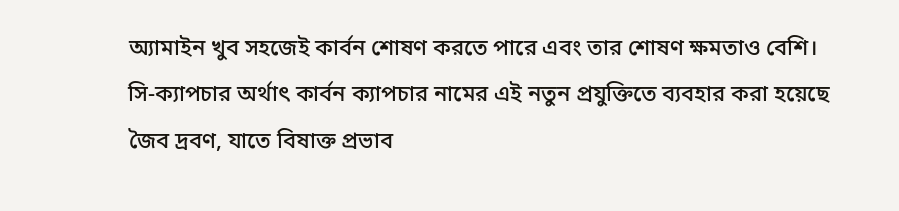অ্যামাইন খুব সহজেই কার্বন শোষণ করতে পারে এবং তার শোষণ ক্ষমতাও বেশি। সি-ক্যাপচার অর্থাৎ কার্বন ক্যাপচার নামের এই নতুন প্রযুক্তিতে ব্যবহার করা হয়েছে জৈব দ্রবণ, যাতে বিষাক্ত প্রভাব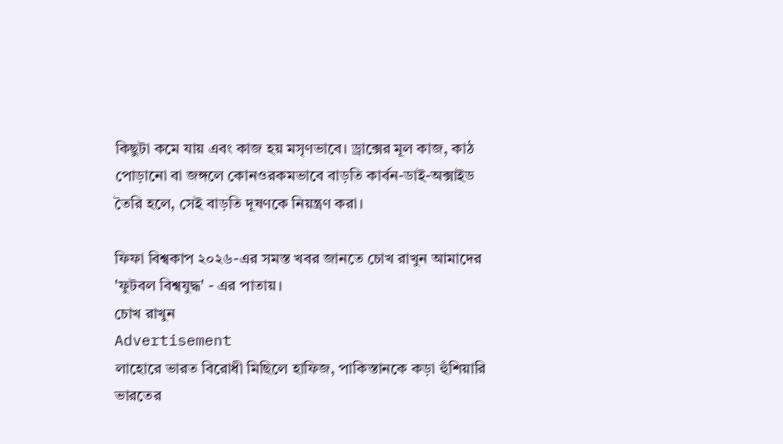কিছুটা কমে যায় এবং কাজ হয় মসৃণভাবে। ড্রাক্সের মূল কাজ, কাঠ পোড়ানো বা জঙ্গলে কোনওরকমভাবে বাড়তি কার্বন-ডাই-অক্সাইড তৈরি হলে, সেই বাড়তি দূষণকে নিয়ন্ত্রণ করা।

ফিফা বিশ্বকাপ ২০২৬-এর সমস্ত খবর জানতে চোখ রাখুন আমাদের 'ফুটবল বিশ্বযুদ্ধ' - এর পাতায়।
চোখ রাখুন
Advertisement
লাহোরে ভারত বিরোধী মিছিলে হাফিজ, পাকিস্তানকে কড়া হুঁশিয়ারি ভারতের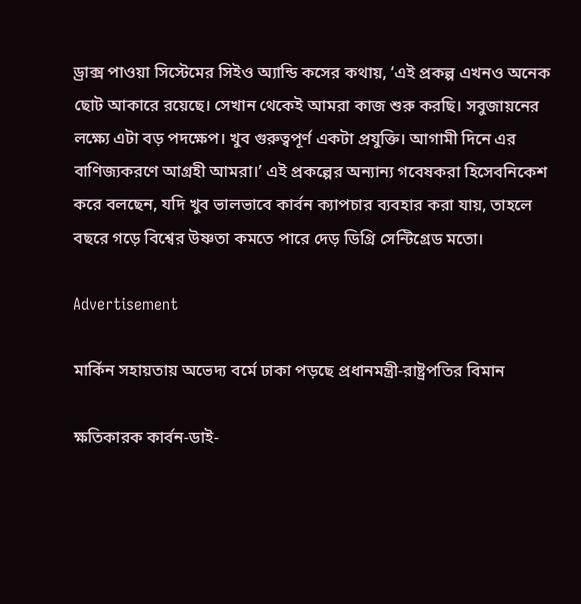ড্রাক্স পাওয়া সিস্টেমের সিইও অ্যান্ডি কসের কথায়, ‘এই প্রকল্প এখনও অনেক ছোট আকারে রয়েছে। সেখান থেকেই আমরা কাজ শুরু করছি। সবুজায়নের লক্ষ্যে এটা বড় পদক্ষেপ। খুব গুরুত্বপূর্ণ একটা প্রযুক্তি। আগামী দিনে এর বাণিজ্যকরণে আগ্রহী আমরা।’ এই প্রকল্পের অন্যান্য গবেষকরা হিসেবনিকেশ করে বলছেন, যদি খুব ভালভাবে কার্বন ক্যাপচার ব্যবহার করা যায়, তাহলে বছরে গড়ে বিশ্বের উষ্ণতা কমতে পারে দেড় ডিগ্রি সেন্টিগ্রেড মতো।

Advertisement

মার্কিন সহায়তায় অভেদ্য বর্মে ঢাকা পড়ছে প্রধানমন্ত্রী-রাষ্ট্রপতির বিমান

ক্ষতিকারক কার্বন-ডাই-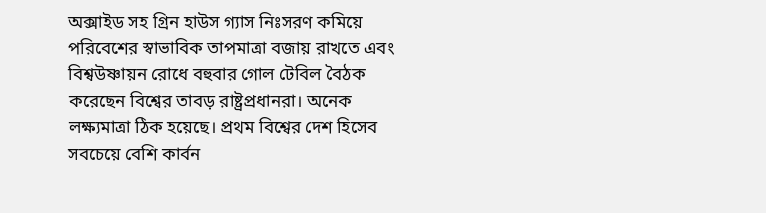অক্সাইড সহ গ্রিন হাউস গ্যাস নিঃসরণ কমিয়ে পরিবেশের স্বাভাবিক তাপমাত্রা বজায় রাখতে এবং বিশ্বউষ্ণায়ন রোধে বহুবার গোল টেবিল বৈঠক করেছেন বিশ্বের তাবড় রাষ্ট্রপ্রধানরা। অনেক লক্ষ্যমাত্রা ঠিক হয়েছে। প্রথম বিশ্বের দেশ হিসেব সবচেয়ে বেশি কার্বন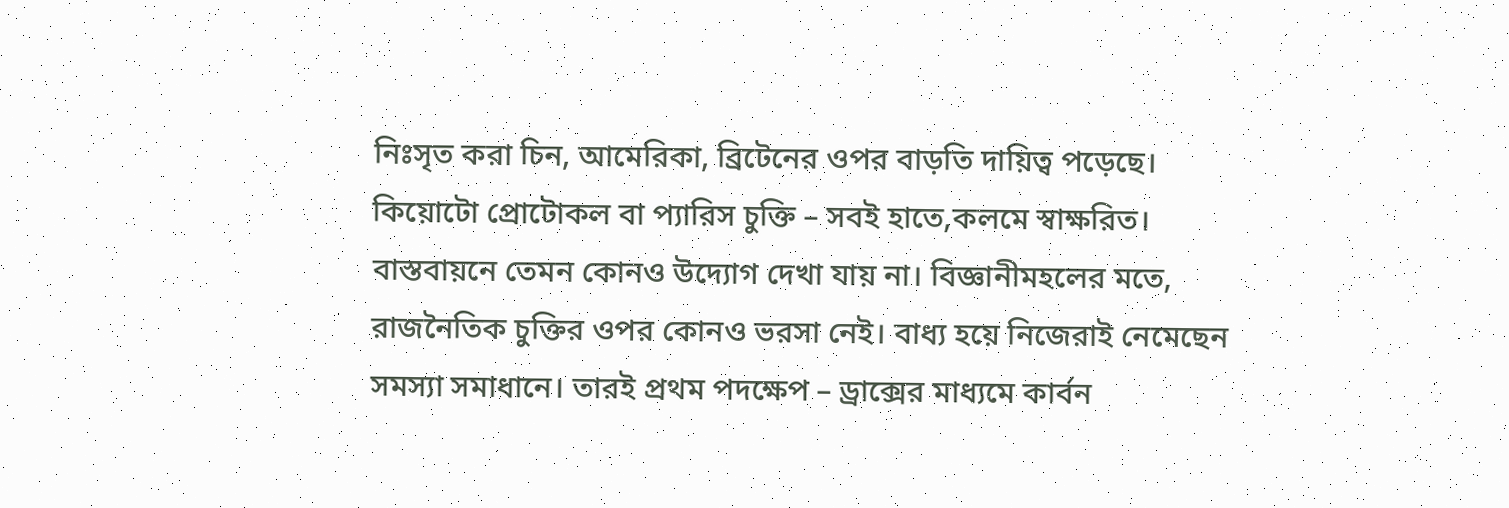নিঃসৃত করা চিন, আমেরিকা, ব্রিটেনের ওপর বাড়তি দায়িত্ব পড়েছে। কিয়োটো প্রোটোকল বা প্যারিস চুক্তি – সবই হাতে,কলমে স্বাক্ষরিত। বাস্তবায়নে তেমন কোনও উদ্যোগ দেখা যায় না। বিজ্ঞানীমহলের মতে, রাজনৈতিক চুক্তির ওপর কোনও ভরসা নেই। বাধ্য হয়ে নিজেরাই নেমেছেন সমস্যা সমাধানে। তারই প্রথম পদক্ষেপ – ড্রাক্সের মাধ্যমে কার্বন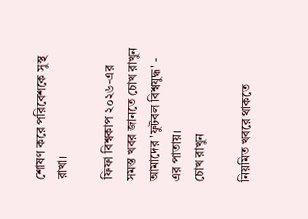শোষণ করে পরিবেশকে সুস্থ রাখা।

ফিফা বিশ্বকাপ ২০২৬-এর সমস্ত খবর জানতে চোখ রাখুন আমাদের 'ফুটবল বিশ্বযুদ্ধ' - এর পাতায়।
চোখ রাখুন

নিয়মিত খবরে থাকতে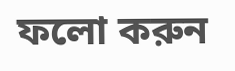ফলো করুন